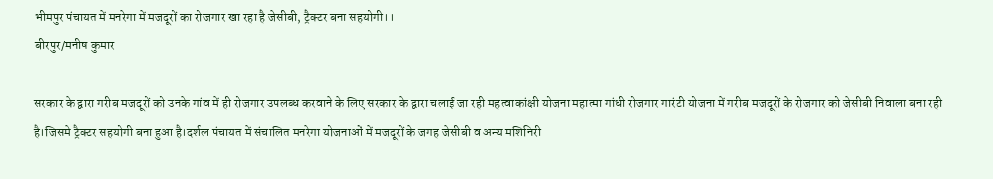भीमपुर पंचायत में मनरेगा में मजदूरों का रोजगार खा रहा है जेसीबी, ट्रैक्टर बना सहयोगी।।
बीरपुर/मनीष कुमार

सरकार के द्वारा गरीब मजदूरों को उनके गांव में ही रोजगार उपलब्ध करवाने के लिए सरकार के द्वारा चलाई जा रही महत्वाकांक्षी योजना महात्मा गांधी रोजगार गारंटी योजना में गरीब मजदूरों के रोजगार को जेसीबी निवाला बना रही है।जिसमे ट्रैक्टर सहयोगी बना हुआ है।दर्शल पंचायत में संचालित मनरेगा योजनाओं में मजदूरों के जगह जेसीबी व अन्य मशिनिरी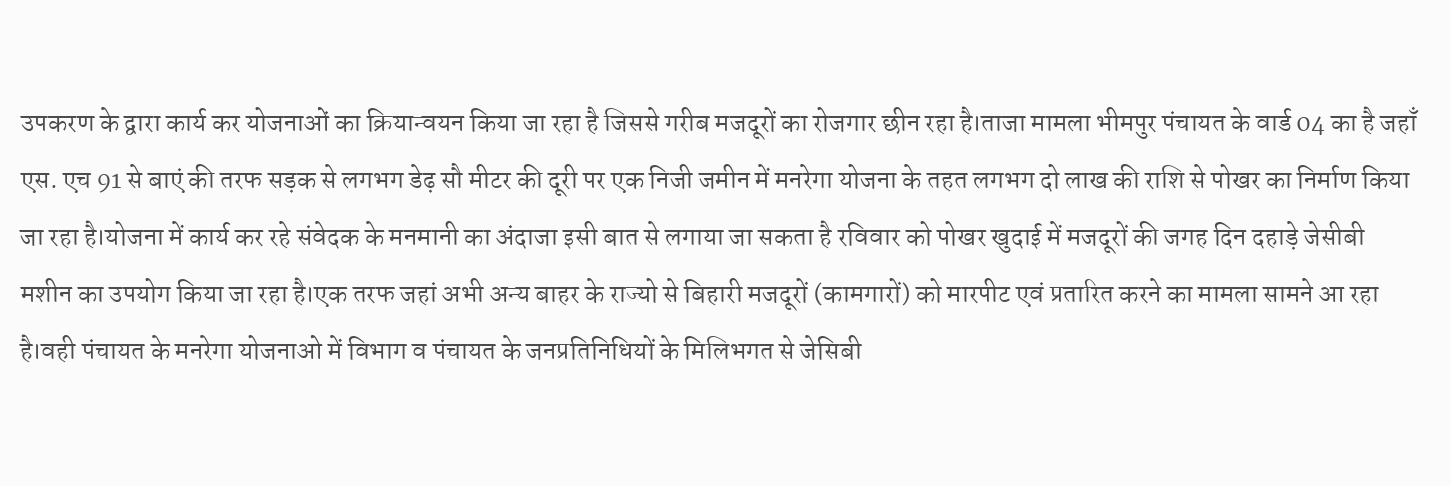उपकरण के द्वारा कार्य कर योजनाओं का क्रियान्वयन किया जा रहा है जिससे गरीब मजदूरों का रोजगार छीन रहा है।ताजा मामला भीमपुर पंचायत के वार्ड 04 का है जहाँ एस. एच 91 से बाएं की तरफ सड़क से लगभग डेढ़ सौ मीटर की दूरी पर एक निजी जमीन में मनरेगा योजना के तहत लगभग दो लाख की राशि से पोखर का निर्माण किया जा रहा है।योजना में कार्य कर रहे संवेदक के मनमानी का अंदाजा इसी बात से लगाया जा सकता है रविवार को पोखर खुदाई में मजदूरों की जगह दिन दहाड़े जेसीबी मशीन का उपयोग किया जा रहा है।एक तरफ जहां अभी अन्य बाहर के राज्यो से बिहारी मजदूरों (कामगारों) को मारपीट एवं प्रतारित करने का मामला सामने आ रहा है।वही पंचायत के मनरेगा योजनाओ में विभाग व पंचायत के जनप्रतिनिधियों के मिलिभगत से जेसिबी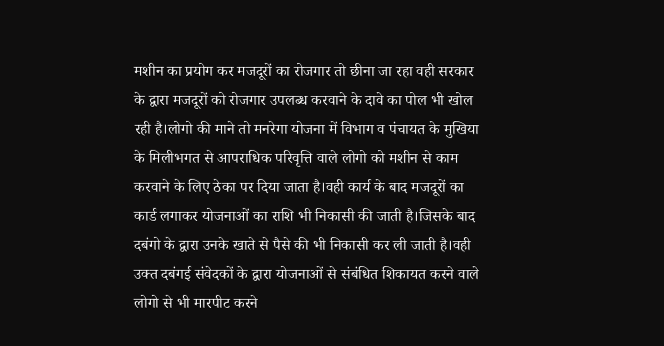मशीन का प्रयोग कर मजदूरों का रोजगार तो छीना जा रहा वही सरकार के द्वारा मजदूरों को रोजगार उपलब्ध करवाने के दावे का पोल भी खोल रही है।लोगो की माने तो मनरेगा योजना में विभाग व पंचायत के मुखिया के मिलीभगत से आपराधिक परिवृत्ति वाले लोगो को मशीन से काम करवाने के लिए ठेका पर दिया जाता है।वही कार्य के बाद मजदूरों का कार्ड लगाकर योजनाओं का राशि भी निकासी की जाती है।जिसके बाद दबंगो के द्वारा उनके खाते से पैसे की भी निकासी कर ली जाती है।वही उक्त दबंगई संवेदकों के द्वारा योजनाओं से संबंधित शिकायत करने वाले लोगो से भी मारपीट करने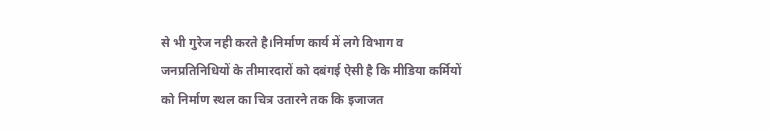से भी गुरेज नही करते है।निर्माण कार्य में लगे विभाग व जनप्रतिनिधियों के तीमारदारों को दबंगई ऐसी है कि मीडिया कर्मियों को निर्माण स्थल का चित्र उतारने तक कि इजाजत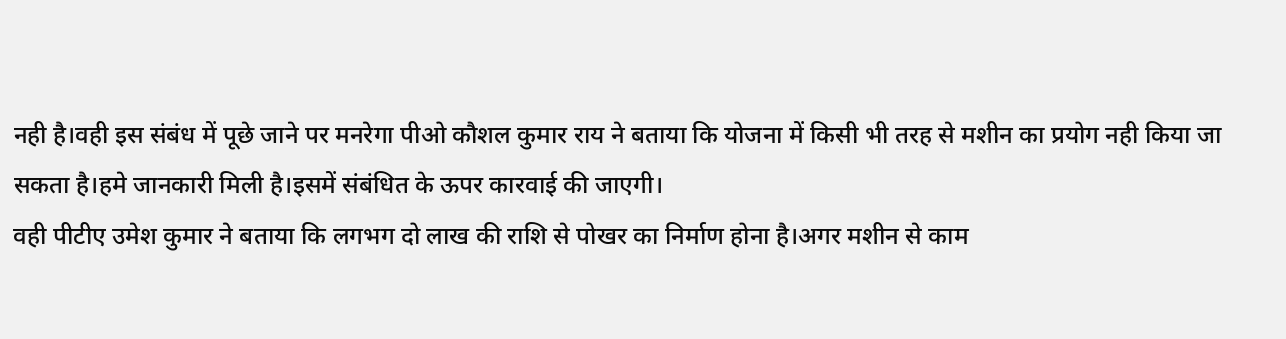नही है।वही इस संबंध में पूछे जाने पर मनरेगा पीओ कौशल कुमार राय ने बताया कि योजना में किसी भी तरह से मशीन का प्रयोग नही किया जा सकता है।हमे जानकारी मिली है।इसमें संबंधित के ऊपर कारवाई की जाएगी।
वही पीटीए उमेश कुमार ने बताया कि लगभग दो लाख की राशि से पोखर का निर्माण होना है।अगर मशीन से काम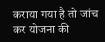कराया गया है तो जांच कर योजना की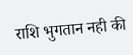राशि भुगतान नही की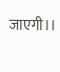जाएगी।।